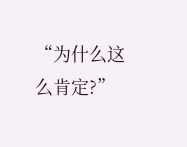“为什么这么肯定?”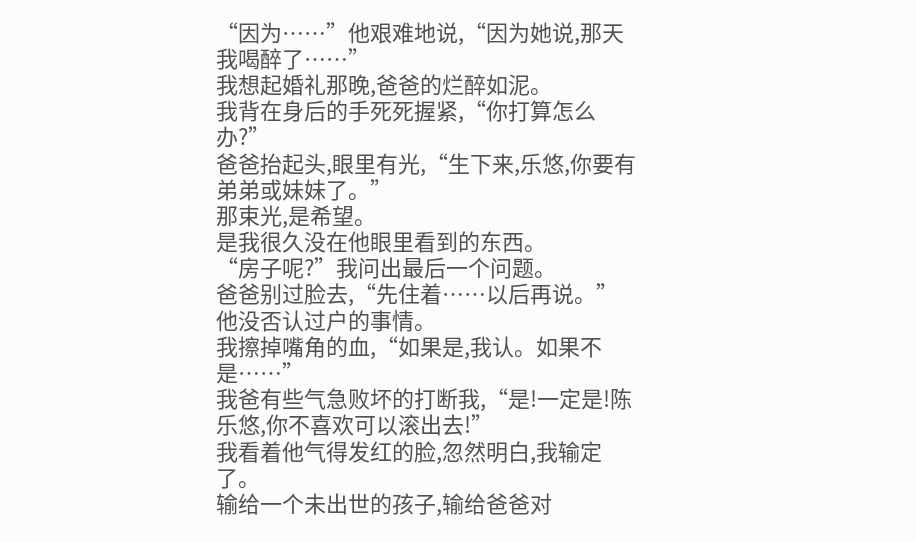“因为……”他艰难地说,“因为她说,那天我喝醉了……”
我想起婚礼那晚,爸爸的烂醉如泥。
我背在身后的手死死握紧,“你打算怎么办?”
爸爸抬起头,眼里有光,“生下来,乐悠,你要有弟弟或妹妹了。”
那束光,是希望。
是我很久没在他眼里看到的东西。
“房子呢?”我问出最后一个问题。
爸爸别过脸去,“先住着……以后再说。”
他没否认过户的事情。
我擦掉嘴角的血,“如果是,我认。如果不是……”
我爸有些气急败坏的打断我,“是!一定是!陈乐悠,你不喜欢可以滚出去!”
我看着他气得发红的脸,忽然明白,我输定了。
输给一个未出世的孩子,输给爸爸对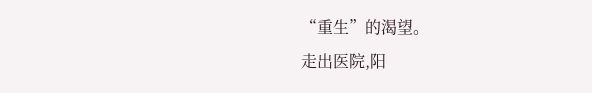“重生”的渴望。
走出医院,阳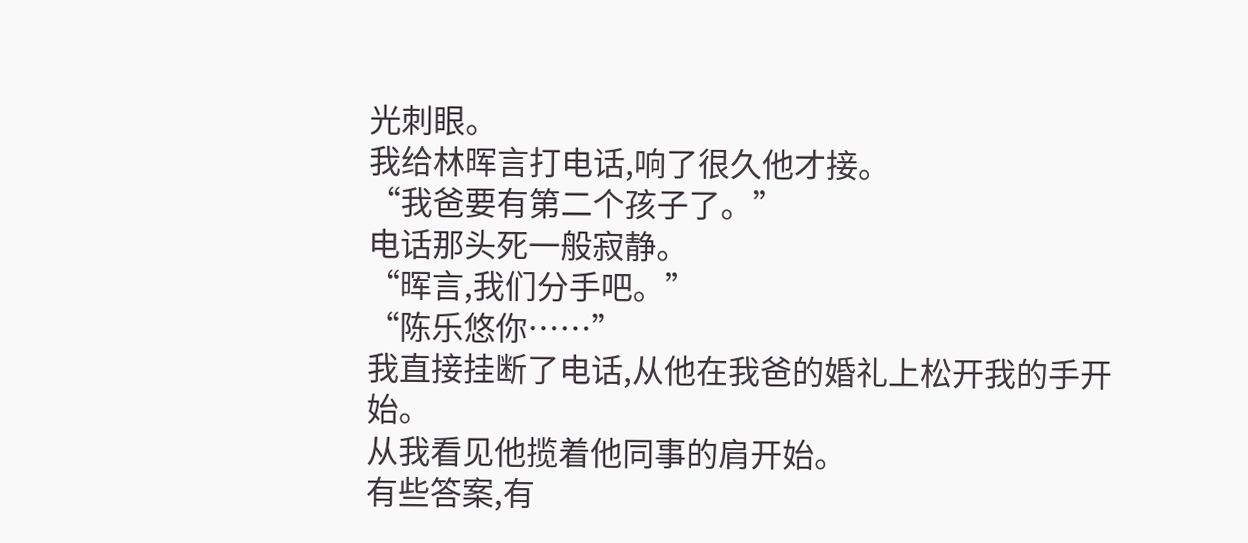光刺眼。
我给林晖言打电话,响了很久他才接。
“我爸要有第二个孩子了。”
电话那头死一般寂静。
“晖言,我们分手吧。”
“陈乐悠你……”
我直接挂断了电话,从他在我爸的婚礼上松开我的手开始。
从我看见他揽着他同事的肩开始。
有些答案,有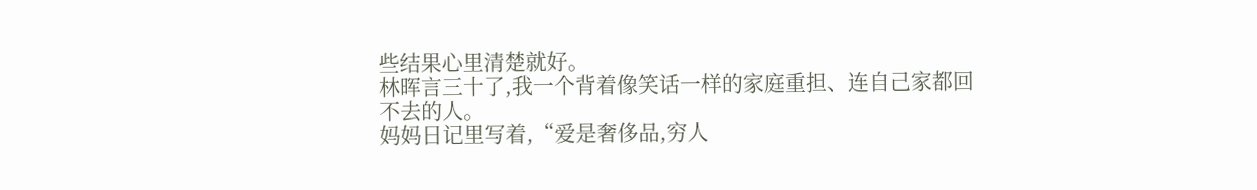些结果心里清楚就好。
林晖言三十了,我一个背着像笑话一样的家庭重担、连自己家都回不去的人。
妈妈日记里写着,“爱是奢侈品,穷人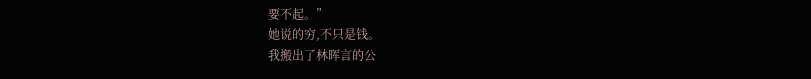要不起。”
她说的穷,不只是钱。
我搬出了林晖言的公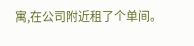寓,在公司附近租了个单间。